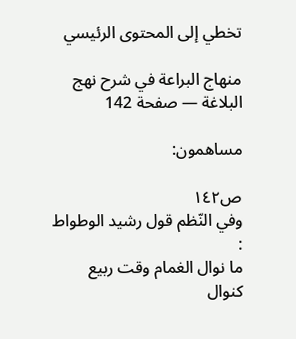تخطي إلى المحتوى الرئيسي

منهاج البراعة في شرح نهج البلاغة — صفحة 142

مساهمون:

ص١٤٢
وفي النّظم قول رشيد الوطواط :
ما نوال الغمام وقت ربيع كنوال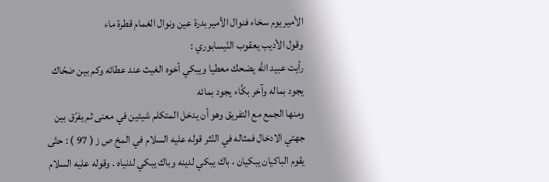الأمير يوم سخاء فنوال الأمير بدرة عين ونوال الغمام قطرة ماء
وقول الأديب يعقوب النّيسابوري :
رأيت عبيد اللَّه يضحك معطيا ويبكي أخوه الغيث عند عطائه وكم بين ضحّاك يجود بماله وآخر بكَّاء يجود بمائه
ومنها الجمع مع التفريق وهو أن يدخل المتكلم شيئين في معنى ثم يفرّق بين جهتي الادخال فمثاله في النّثر قوله عليه السلام في المخ ص ز ( 97 ) : حتّى يقوم الباكيان يبكيان ، باك يبكي لدينه وباك يبكي لدنياه . وقوله عليه السلام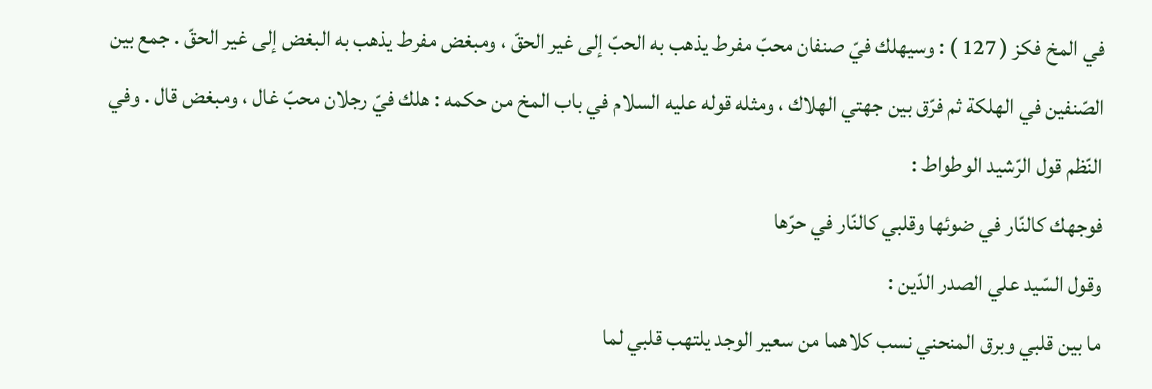في المخ فكز ( 127 ) : وسيهلك فيّ صنفان محبّ مفرط يذهب به الحبّ إلى غير الحقّ ، ومبغض مفرط يذهب به البغض إلى غير الحقّ . جمع بين الصّنفين في الهلكة ثم فرّق بين جهتي الهلاك ، ومثله قوله عليه السلام في باب المخ من حكمه : هلك فيّ رجلان محبّ غال ، ومبغض قال . وفي النّظم قول الرّشيد الوطواط :
فوجهك كالنّار في ضوئها وقلبي كالنّار في حرّها
وقول السّيد علي الصدر الدّين :
ما بين قلبي وبرق المنحني نسب كلاهما من سعير الوجد يلتهب قلبي لما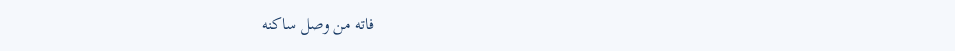فاته من وصل ساكنه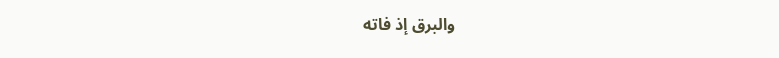والبرق إذ فاته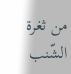من ثغرة الشّنب